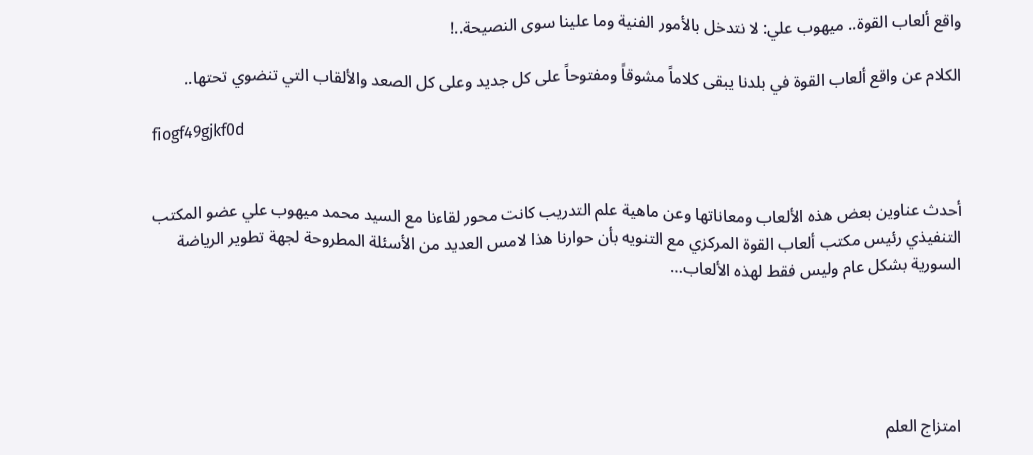واقع ألعاب القوة.. ميهوب علي: لا نتدخل بالأمور الفنية وما علينا سوى النصيحة..!

الكلام عن واقع ألعاب القوة في بلدنا يبقى كلاماً مشوقاً ومفتوحاً على كل جديد وعلى كل الصعد والألقاب التي تنضوي تحتها..

fiogf49gjkf0d


أحدث عناوين بعض هذه الألعاب ومعاناتها وعن ماهية علم التدريب كانت محور لقاءنا مع السيد محمد ميهوب علي عضو المكتب التنفيذي رئيس مكتب ألعاب القوة المركزي مع التنويه بأن حوارنا هذا لامس العديد من الأسئلة المطروحة لجهة تطوير الرياضة السورية بشكل عام وليس فقط لهذه الألعاب…





امتزاج العلم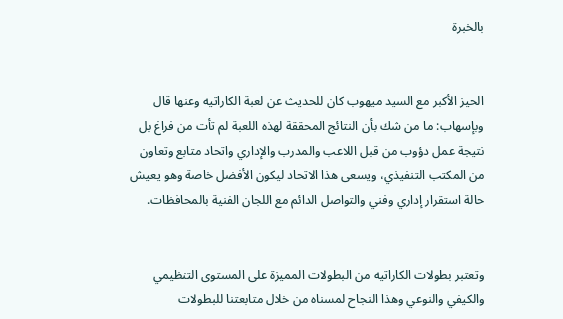بالخبرة


الحيز الأكبر مع السيد ميهوب كان للحديث عن لعبة الكاراتيه وعنها قال وبإسهاب: ما من شك بأن النتائج المحققة لهذه اللعبة لم تأت من فراغ بل نتيجة عمل دؤوب من قبل اللاعب والمدرب والإداري واتحاد متابع وتعاون من المكتب التنفيذي، ويسعى هذا الاتحاد ليكون الأفضل خاصة وهو يعيش حالة استقرار إداري وفني والتواصل الدائم مع اللجان الفنية بالمحافظات.


وتعتبر بطولات الكاراتيه من البطولات المميزة على المستوى التنظيمي والكيفي والنوعي وهذا النجاح لمسناه من خلال متابعتنا للبطولات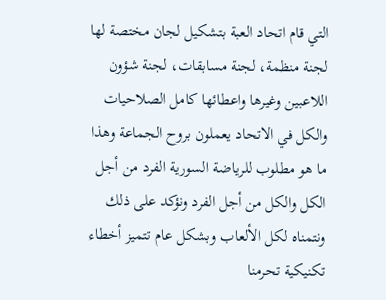التي قام اتحاد العبة بتشكيل لجان مختصة لها لجنة منظمة، لجنة مسابقات، لجنة شؤون اللاعبين وغيرها واعطائها كامل الصلاحيات والكل في الاتحاد يعملون بروح الجماعة وهذا ما هو مطلوب للرياضة السورية الفرد من أجل الكل والكل من أجل الفرد ونؤكد على ذلك ونتمناه لكل الألعاب وبشكل عام تتميز أخطاء تكنيكية تحرمنا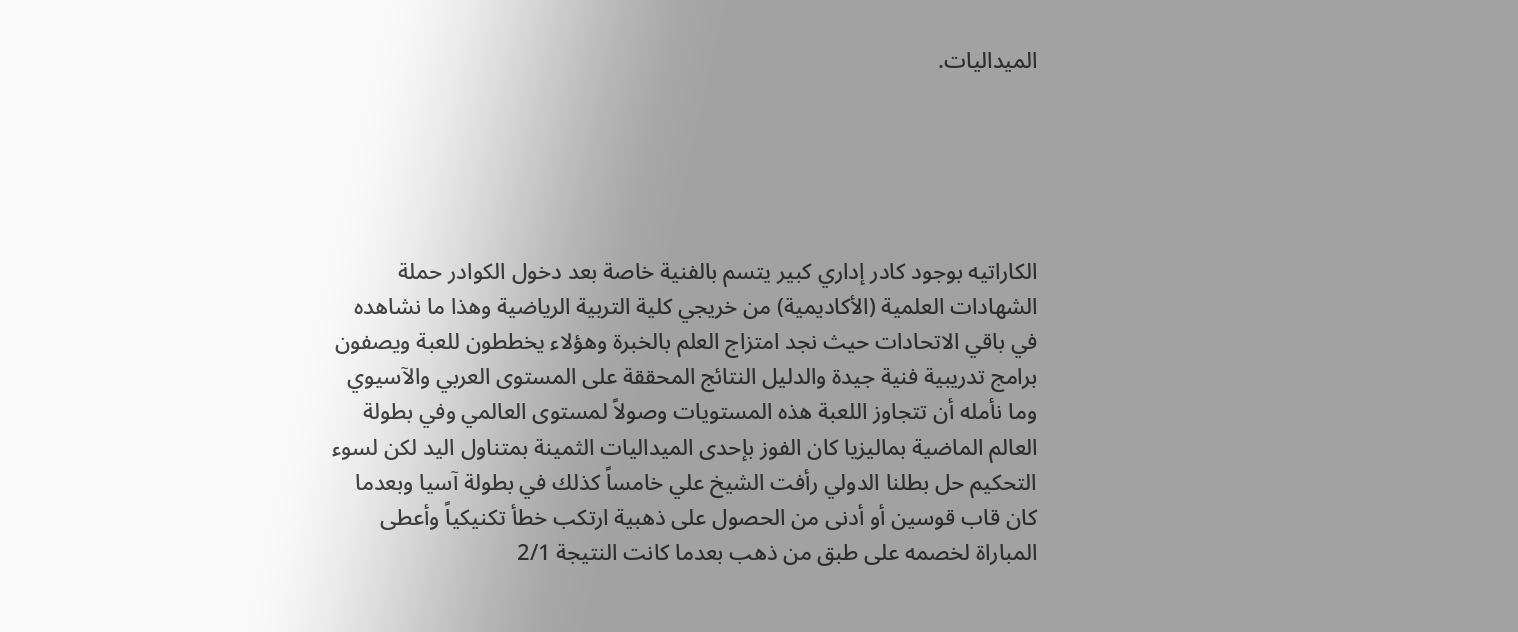الميداليات.





الكاراتيه بوجود كادر إداري كبير يتسم بالفنية خاصة بعد دخول الكوادر حملة الشهادات العلمية (الأكاديمية) من خريجي كلية التربية الرياضية وهذا ما نشاهده في باقي الاتحادات حيث نجد امتزاج العلم بالخبرة وهؤلاء يخططون للعبة ويصفون برامج تدريبية فنية جيدة والدليل النتائج المحققة على المستوى العربي والآسيوي وما نأمله أن تتجاوز اللعبة هذه المستويات وصولاً لمستوى العالمي وفي بطولة العالم الماضية بماليزيا كان الفوز بإحدى الميداليات الثمينة بمتناول اليد لكن لسوء التحكيم حل بطلنا الدولي رأفت الشيخ علي خامساً كذلك في بطولة آسيا وبعدما كان قاب قوسين أو أدنى من الحصول على ذهبية ارتكب خطأ تكنيكياً وأعطى المباراة لخصمه على طبق من ذهب بعدما كانت النتيجة 2/1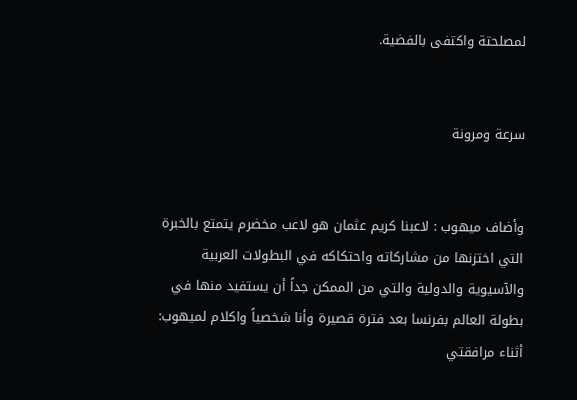لمصلحتة واكتفى بالفضية.


سرعة ومرونة


وأضاف ميهوب : لاعبنا كريم عثمان هو لاعب مخضرم يتمتع بالخبرة التي اختزنها من مشاركاته واحتكاكه في البطولات العربية والآسيوية والدولية والتي من الممكن جداً أن يستفيد منها في بطولة العالم بفرنسا بعد فترة قصيرة وأنا شخصياً واكلام لميهوب: أثناء مرافقتي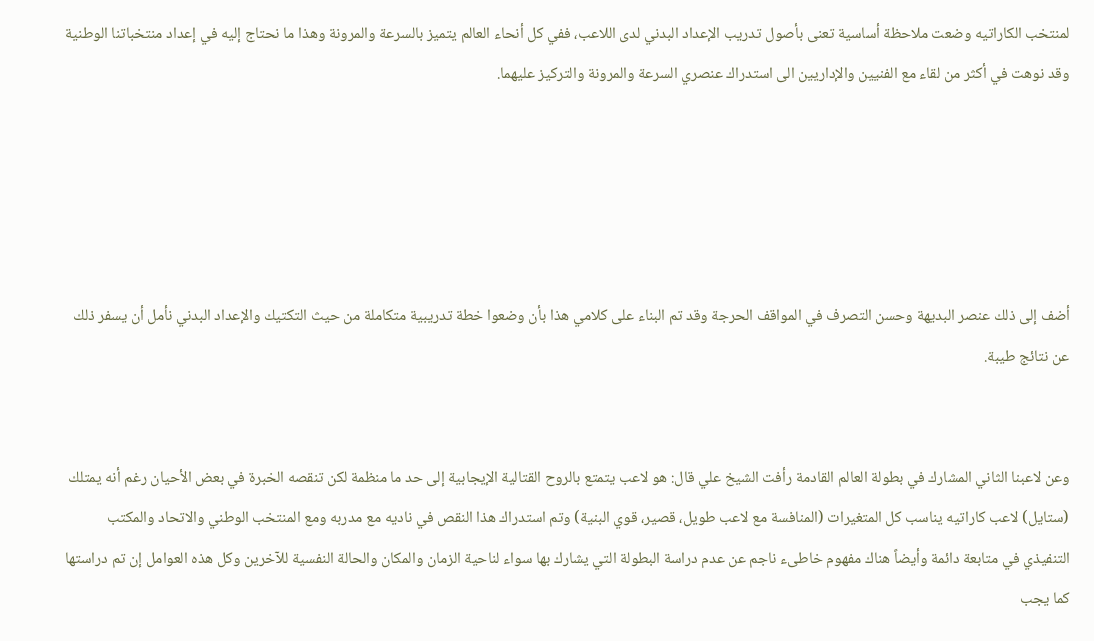لمنتخب الكاراتيه وضعت ملاحظة أساسية تعنى بأصول تدريب الإعداد البدني لدى اللاعب، ففي كل أنحاء العالم يتميز بالسرعة والمرونة وهذا ما نحتاج إليه في إعداد منتخباتنا الوطنية وقد نوهت في أكثر من لقاء مع الفنيين والإداريين الى استدراك عنصري السرعة والمرونة والتركيز عليهما.





أضف إلى ذلك عنصر البديهة وحسن التصرف في المواقف الحرجة وقد تم البناء على كلامي هذا بأن وضعوا خطة تدريبية متكاملة من حيث التكتيك والإعداد البدني نأمل أن يسفر ذلك عن نتائج طيبة.


وعن لاعبنا الثاني المشارك في بطولة العالم القادمة رأفت الشيخ علي قال: هو لاعب يتمتع بالروح القتالية الإيجابية إلى حد ما منظمة لكن تنقصه الخبرة في بعض الأحيان رغم أنه يمتلك (ستايل) لاعب كاراتيه يناسب كل المتغيرات (المنافسة مع لاعب طويل، قصير، قوي البنية) وتم استدراك هذا النقص في ناديه مع مدربه ومع المنتخب الوطني والاتحاد والمكتب التنفيذي في متابعة دائمة وأيضاً هناك مفهوم خاطىء ناجم عن عدم دراسة البطولة التي يشارك بها سواء لناحية الزمان والمكان والحالة النفسية للآخرين وكل هذه العوامل إن تم دراستها كما يجب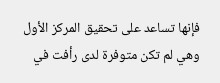فإنها تساعد على تحقيق المركز الأول وهي لم تكن متوفرة لدى رأفت في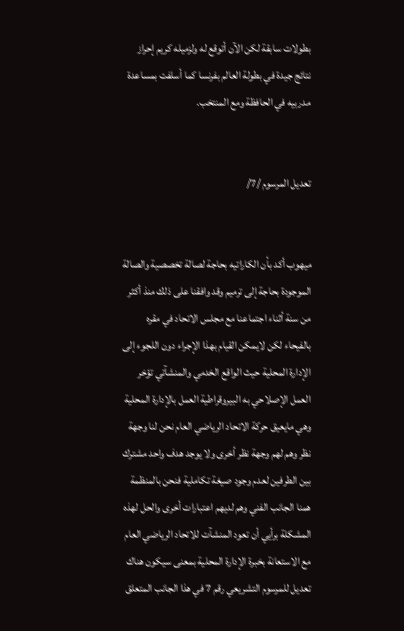بطولات سابقة لكن الآن أتوقع له ولزميله كريم إحراز نتائج جيدة في بطولة العالم بفرنسا كما أسلفت بمساعدة مدربيه في الحافظة ومع المنتخب.


تعديل المرسوم /7/


ميهوب أكد بأن الكاراتيه بحاجة لصالة تخصصية والصالة الموجودة بحاجة إلى ترميم وقد وافقنا على ذلك منذ أكثر من سنة أثناء اجتماعنا مع مجلس الاتحاد في مقره بالفيحاء لكن لايمكن القيام بهذا الإجراء دون اللجوء إلى الإدارة المحلية حيث الواقع الخدمي والمنشآتي تؤخر العمل الإصلاحي به البيروقراطية العمل بالإدارة المحلية وهي مايعيق حركة الاتحاد الرياضي العام نحن لنا وجهة نظر وهم لهم وجهة نظر أخرى ولا يوجد هدف واحد مشترك بين الطرفين لعدم وجود صيغة تكاملية فنحن بالمنظمة همنا الجانب الفني وهم لديهم اعتبارات أخرى والحل لهذه المشكلة برأيي أن تعود المنشآت للاتحاد الرياضي العام مع الاستعانة بخبرة الإدارة المحلية بمعنى سيكون هناك تعديل للمرسوم التشريعي رقم 7 في هذا الجانب المتعلق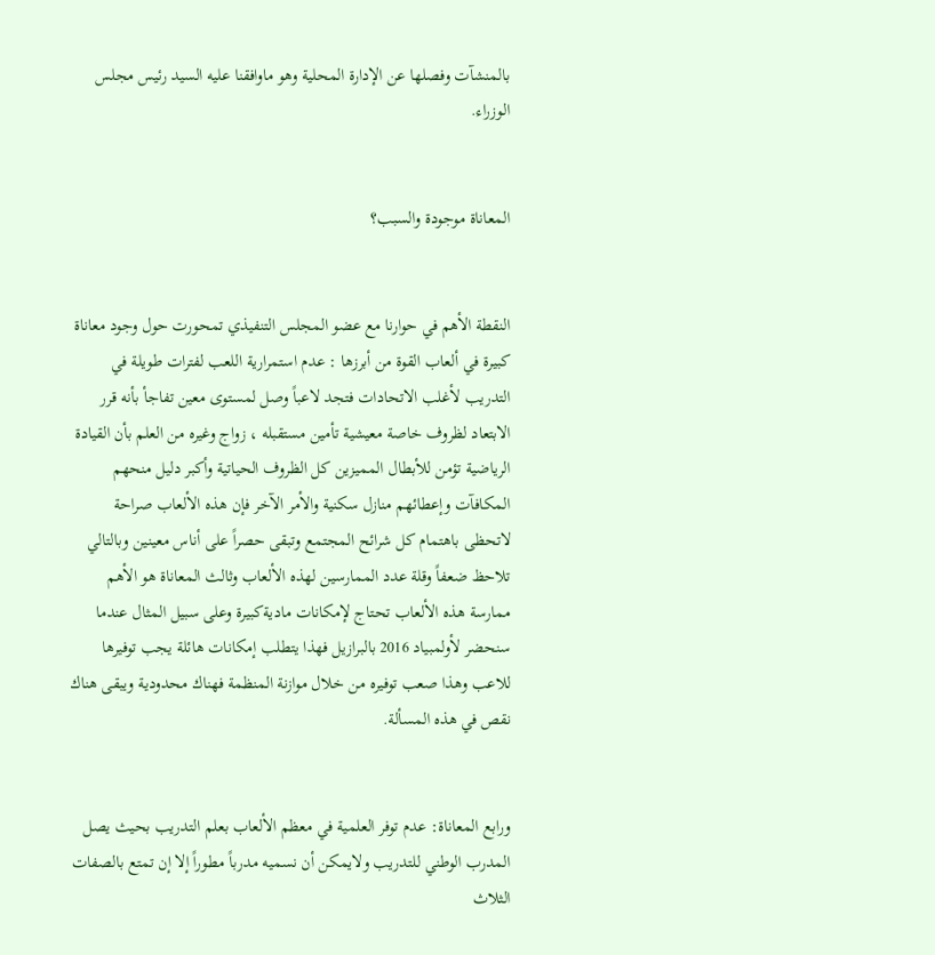بالمنشآت وفصلها عن الإدارة المحلية وهو ماوافقنا عليه السيد رئيس مجلس الوزراء.


المعاناة موجودة والسبب؟


النقطة الأهم في حوارنا مع عضو المجلس التنفيذي تمحورت حول وجود معاناة كبيرة في ألعاب القوة من أبرزها : عدم استمرارية اللعب لفترات طويلة في التدريب لأغلب الاتحادات فتجد لاعباً وصل لمستوى معين تفاجأ بأنه قرر الابتعاد لظروف خاصة معيشية تأمين مستقبله ، زواج وغيره من العلم بأن القيادة الرياضية تؤمن للأبطال المميزين كل الظروف الحياتية وأكبر دليل منحهم المكافآت وإعطائهم منازل سكنية والأمر الآخر فإن هذه الألعاب صراحة لاتحظى باهتمام كل شرائح المجتمع وتبقى حصراً على أناس معينين وبالتالي تلاحظ ضعفاً وقلة عدد الممارسين لهذه الألعاب وثالث المعاناة هو الأهم ممارسة هذه الألعاب تحتاج لإمكانات ماديةكبيرة وعلى سبيل المثال عندما سنحضر لأولمبياد 2016 بالبرازيل فهذا يتطلب إمكانات هائلة يجب توفيرها للاعب وهذا صعب توفيره من خلال موازنة المنظمة فهناك محدودية ويبقى هناك نقص في هذه المسألة.


ورابع المعاناة: عدم توفر العلمية في معظم الألعاب بعلم التدريب بحيث يصل المدرب الوطني للتدريب ولايمكن أن نسميه مدرباً مطوراً إلا إن تمتع بالصفات الثلاث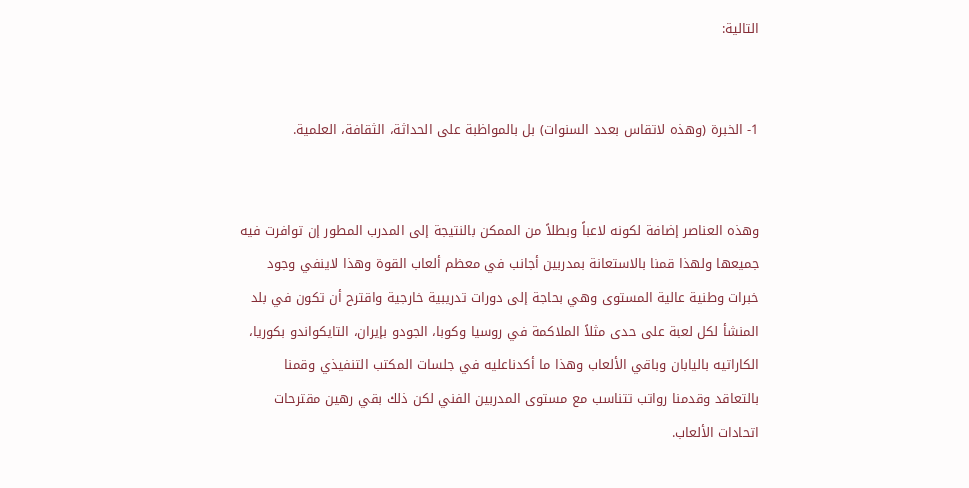التالية:


1- الخبرة (وهذه لاتقاس بعدد السنوات) بل بالمواظبة على الحداثة، الثقافة، العلمية.


وهذه العناصر إضافة لكونه لاعباً وبطلاً من الممكن بالنتيجة إلى المدرب المطور إن توافرت فيه جميعها ولهذا قمنا بالاستعانة بمدربين أجانب في معظم ألعاب القوة وهذا لاينفي وجود خبرات وطنية عالية المستوى وهي بحاجة إلى دورات تدريبية خارجية واقترح أن تكون في بلد المنشأ لكل لعبة على حدى مثلاً الملاكمة في روسيا وكوبا، الجودو بإيران، التايكواندو بكوريا، الكاراتيه باليابان وباقي الألعاب وهذا ما أكدناعليه في جلسات المكتب التنفيذي وقمنا بالتعاقد وقدمنا رواتب تتناسب مع مستوى المدربين الفني لكن ذلك بقي رهين مقترحات اتحادات الألعاب.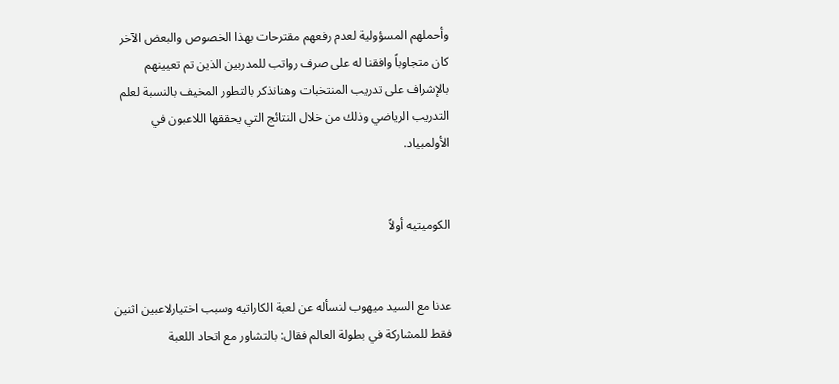وأحملهم المسؤولية لعدم رفعهم مقترحات بهذا الخصوص والبعض الآخر كان متجاوباً وافقنا له على صرف رواتب للمدربين الذين تم تعيينهم بالإشراف على تدريب المنتخبات وهنانذكر بالتطور المخيف بالنسبة لعلم التدريب الرياضي وذلك من خلال النتائج التي يحققها اللاعبون في الأولمبياد.


الكوميتيه أولاً


عدنا مع السيد ميهوب لنسأله عن لعبة الكاراتيه وسبب اختيارلاعبين اثنين فقط للمشاركة في بطولة العالم فقال: بالتشاور مع اتحاد اللعبة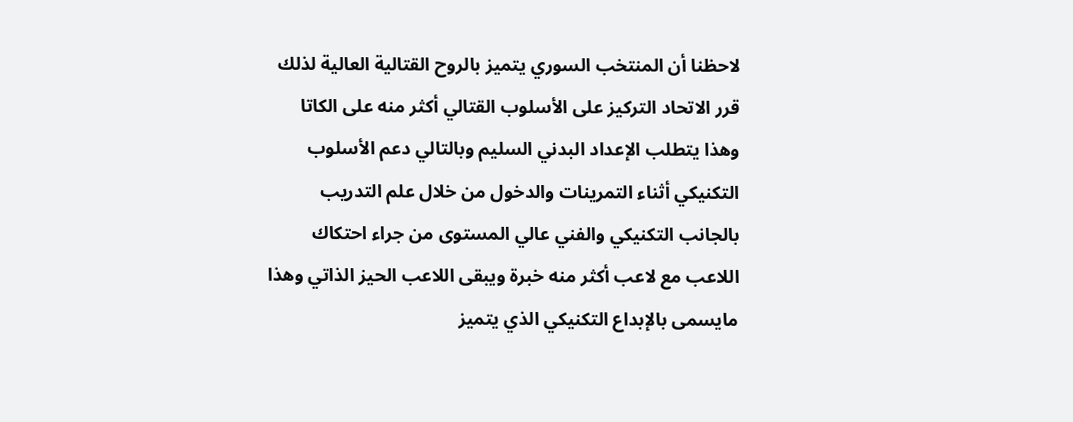لاحظنا أن المنتخب السوري يتميز بالروح القتالية العالية لذلك قرر الاتحاد التركيز على الأسلوب القتالي أكثر منه على الكاتا وهذا يتطلب الإعداد البدني السليم وبالتالي دعم الأسلوب التكنيكي أثناء التمرينات والدخول من خلال علم التدريب بالجانب التكنيكي والفني عالي المستوى من جراء احتكاك اللاعب مع لاعب أكثر منه خبرة ويبقى اللاعب الحيز الذاتي وهذا مايسمى بالإبداع التكنيكي الذي يتميز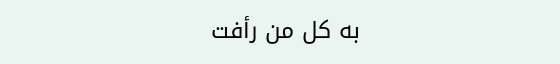به كل من رأفت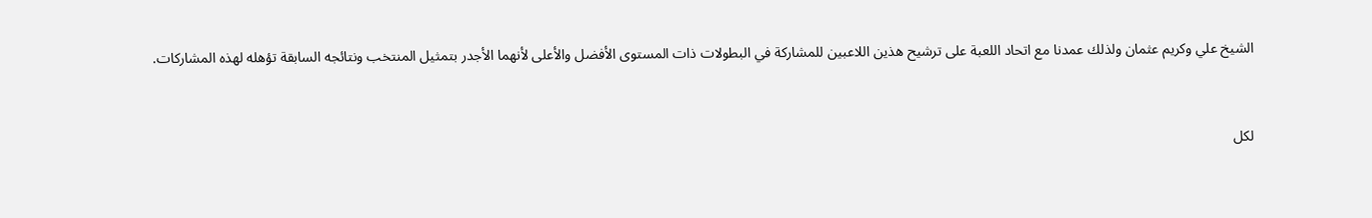الشيخ علي وكريم عثمان ولذلك عمدنا مع اتحاد اللعبة على ترشيح هذين اللاعبين للمشاركة في البطولات ذات المستوى الأفضل والأعلى لأنهما الأجدر بتمثيل المنتخب ونتائجه السابقة تؤهله لهذه المشاركات.


لكل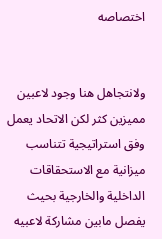اختصاصه


ولانتجاهل هنا وجود لاعبين مميزين كثر لكن الاتحاد يعمل وفق استراتيجية تتناسب ميزانية مع الاستحقاقات الداخلية والخارجية بحيث يفصل مابين مشاركة لاعبيه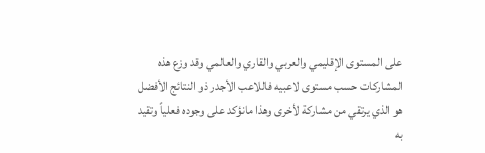على المستوى الإقليمي والعربي والقاري والعالمي وقد وزع هذه المشاركات حسب مستوى لاعبيه فاللاعب الأجدر ذو النتائج الأفضل هو الذي يرتقي من مشاركة لأخرى وهذا مانؤكد على وجوده فعلياً وتقيد به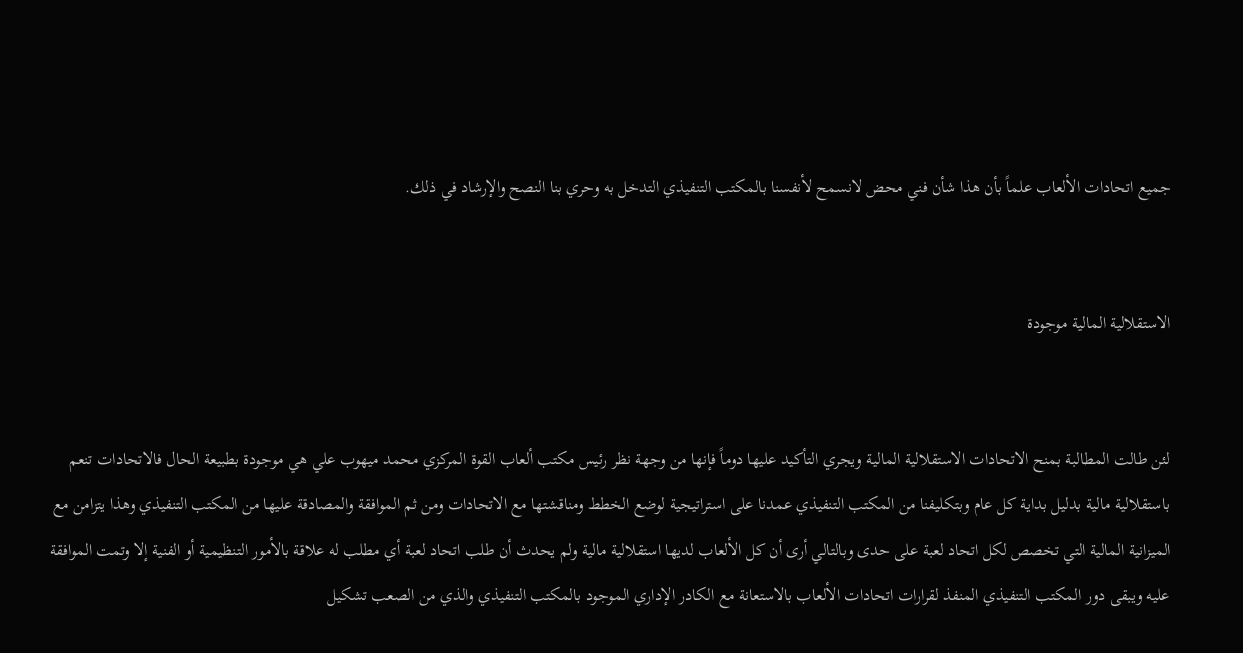جميع اتحادات الألعاب علماً بأن هذا شأن فني محض لانسمح لأنفسنا بالمكتب التنفيذي التدخل به وحري بنا النصح والإرشاد في ذلك.


الاستقلالية المالية موجودة


لئن طالت المطالبة بمنح الاتحادات الاستقلالية المالية ويجري التأكيد عليها دوماً فإنها من وجهة نظر رئيس مكتب ألعاب القوة المركزي محمد ميهوب علي هي موجودة بطبيعة الحال فالاتحادات تنعم باستقلالية مالية بدليل بداية كل عام وبتكليفنا من المكتب التنفيذي عمدنا على استراتيجية لوضع الخطط ومناقشتها مع الاتحادات ومن ثم الموافقة والمصادقة عليها من المكتب التنفيذي وهذا يتزامن مع الميزانية المالية التي تخصص لكل اتحاد لعبة على حدى وبالتالي أرى أن كل الألعاب لديها استقلالية مالية ولم يحدث أن طلب اتحاد لعبة أي مطلب له علاقة بالأمور التنظيمية أو الفنية إلا وتمت الموافقة عليه ويبقى دور المكتب التنفيذي المنفذ لقرارات اتحادات الألعاب بالاستعانة مع الكادر الإداري الموجود بالمكتب التنفيذي والذي من الصعب تشكيل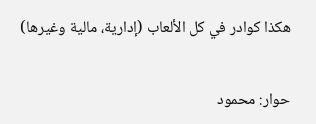هكذا كوادر في كل الألعاب (إدارية، مالية وغيرها)


حوار: محمود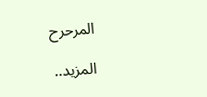المرحرح

المزيد..